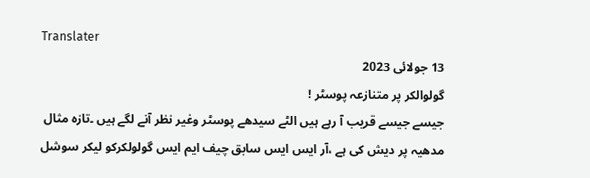Translater
13 جولائی 2023
گولوالکر پر متنازعہ پوسٹر !
جیسے جیسے قریب آ رہے ہیں الٹے سیدھے پوسٹر وغیر نظر آنے لگے ہیں ۔تازہ مثال مدھیہ پر دیش کی ہے ،آر ایس ایس سابق چیف ایم ایس گولولکرکو لیکر سوشل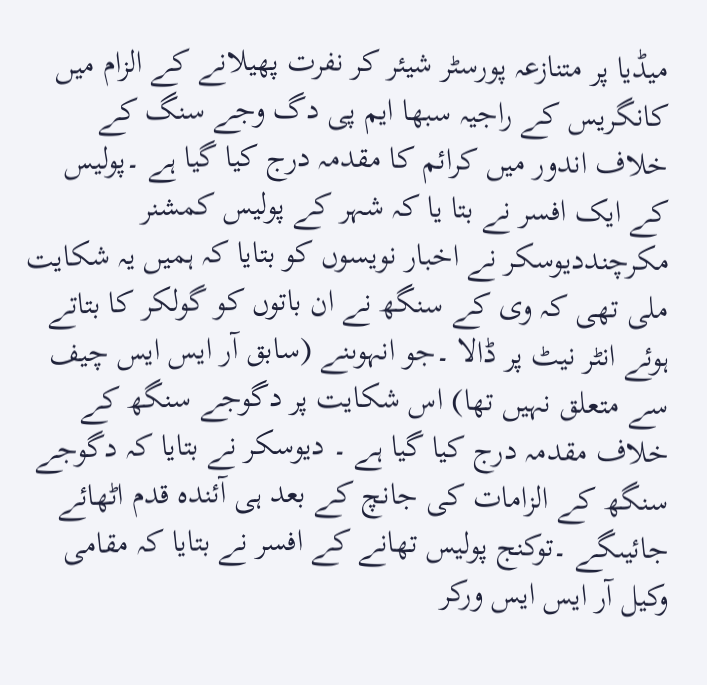میڈیا پر متنازعہ پورسٹر شیئر کر نفرت پھیلانے کے الزام میں کانگریس کے راجیہ سبھا ایم پی دگ وجے سنگ کے خلاف اندور میں کرائم کا مقدمہ درج کیا گیا ہے ۔پولیس کے ایک افسر نے بتا یا کہ شہر کے پولیس کمشنر مکرچنددیوسکر نے اخبار نویسوں کو بتایا کہ ہمیں یہ شکایت ملی تھی کہ وی کے سنگھ نے ان باتوں کو گولکر کا بتاتے ہوئے انٹر نیٹ پر ڈالا ۔جو انہوںنے (سابق آر ایس ایس چیف سے متعلق نہیں تھا) اس شکایت پر دگوجے سنگھ کے خلاف مقدمہ درج کیا گیا ہے ۔ دیوسکر نے بتایا کہ دگوجے سنگھ کے الزامات کی جانچ کے بعد ہی آئندہ قدم اٹھائے جائیںگے ۔توکنج پولیس تھانے کے افسر نے بتایا کہ مقامی وکیل آر ایس ایس ورکر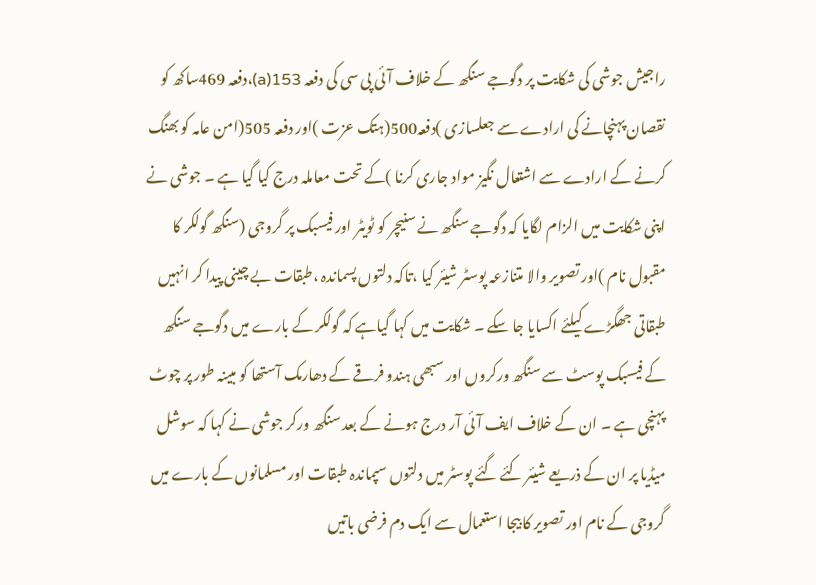راجیش جوشی کی شکایت پر دگوجے سنگھ کے خلاف آئی پی سی کی دفعہ 153(a)،دفعہ 469ساکھ کو نقصان پہنچانے کی ارادے سے جعلسازی )دفعہ500(ہتک عزت )اور دفعہ 505(امن عامہ کو بھنگ کرنے کے ارادے سے اشتعال نگیز مواد جاری کرنا )کے تحت معاملہ درج کیا گیا ہے ۔ جوشی نے اپنی شکایت میں الزام لگایا کہ دگوجے سنگھ نے سنیچر کو ٹویٹر اور فیسبک پر گروجی (سنگھ گولکر کا مقبول نام )اور تصویر والا متنازعہ پوسٹر شیئر کیا ،تاکہ دلتوں پسماندہ ،طبقات بے چینی پیدا کر انہیں طبقاتی جھگڑے کیلئے اکسایا جا سکے ۔ شکایت میں کہا گیاہے کہ گولکر کے بارے میں دگوجے سنگھ کے فیسبک پوسٹ سے سنگھ ورکروں اور سبھی ہندو فرقے کے دھارمک آستھا کو مبینہ طور پر چوٹ پہنچی ہے ۔ ان کے خلاف ایف آئی آر درج ہونے کے بعد سنگھ ورکر جوشی نے کہا کہ سوشل میڈیا پر ان کے ذریعے شیئر کئے گئے پوسٹر میں دلتوں سپماندہ طبقات اور مسلمانوں کے بارے میں گروجی کے نام اور تصویر کا بیجا استعمال سے ایک دم فرضی باتیں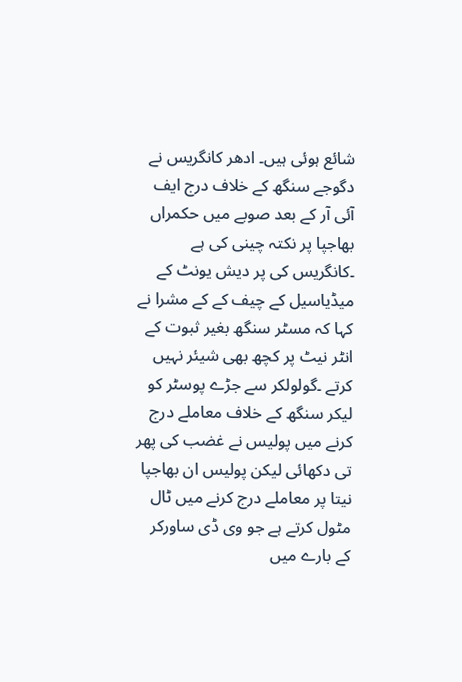شائع ہوئی ہیں۔ ادھر کانگریس نے دگوجے سنگھ کے خلاف درج ایف آئی آر کے بعد صوبے میں حکمراں بھاجپا پر نکتہ چینی کی ہے ۔کانگریس کی پر دیش یونٹ کے میڈیاسیل کے چیف کے کے مشرا نے کہا کہ مسٹر سنگھ بغیر ثبوت کے انٹر نیٹ پر کچھ بھی شیئر نہیں کرتے ۔گولولکر سے جڑے پوسٹر کو لیکر سنگھ کے خلاف معاملے درج کرنے میں پولیس نے غضب کی پھر تی دکھائی لیکن پولیس ان بھاجپا نیتا پر معاملے درج کرنے میں ٹال مٹول کرتے ہے جو وی ڈی ساورکر کے بارے میں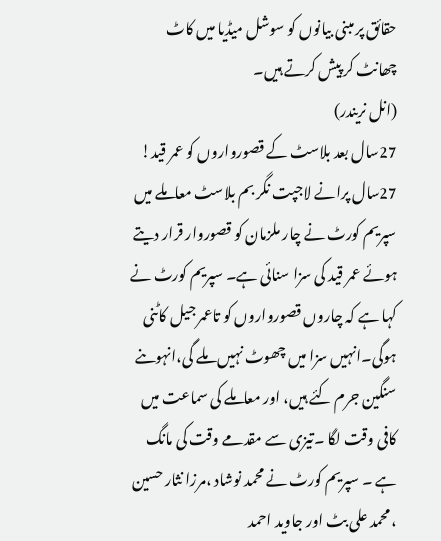حقائق پر مبنی بیانوں کو سوشل میڈیا میں کاٹ چھانٹ کر پیش کرتے ہیں۔
(انل نریندر)
27سال بعد بلاسٹ کے قصورواروں کو عمر قید!
27سال پرانے لاجپت نگر بم بلاسٹ معاملے میں سپریم کورٹ نے چار ملزمان کو قصوروار قرار دیتے ہوئے عمر قید کی سزا سنائی ہے۔ سپریم کورٹ نے کہا ہے کہ چاروں قصورواروں کو تاعمر جیل کاٹنی ہوگی۔انہیں سزا میں چھوٹ نہیں ملے گی،انہوںنے سنگین جرم کئے ہیں، اور معاملے کی سماعت میں کافی وقت لگا ۔تیزی سے مقدمے وقت کی مانگ ہے ۔ سپریم کورٹ نے محمد نوشاد ،مرزا نثار حسین ، محمد علی بٹ اور جاوید احمد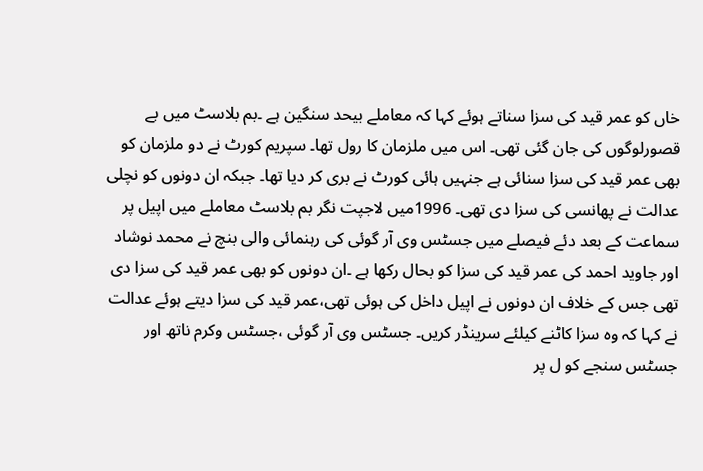خاں کو عمر قید کی سزا سناتے ہوئے کہا کہ معاملے بیحد سنگین ہے ۔بم بلاسٹ میں بے قصورلوگوں کی جان گئی تھی۔ اس میں ملزمان کا رول تھا۔ سپریم کورٹ نے دو ملزمان کو بھی عمر قید کی سزا سنائی ہے جنہیں ہائی کورٹ نے بری کر دیا تھا۔ جبکہ ان دونوں کو نچلی عدالت نے پھانسی کی سزا دی تھی۔ 1996میں لاجپت نگر بم بلاسٹ معاملے میں اپیل پر سماعت کے بعد دئے فیصلے میں جسٹس وی آر گوئی کی رہنمائی والی بنچ نے محمد نوشاد اور جاوید احمد کی عمر قید کی سزا کو بحال رکھا ہے ۔ان دونوں کو بھی عمر قید کی سزا دی تھی جس کے خلاف ان دونوں نے اپیل داخل کی ہوئی تھی،عمر قید کی سزا دیتے ہوئے عدالت نے کہا کہ وہ سزا کاٹنے کیلئے سرینڈر کریں۔ جسٹس وی آر گوئی ،جسٹس وکرم ناتھ اور جسٹس سنجے کو ل پر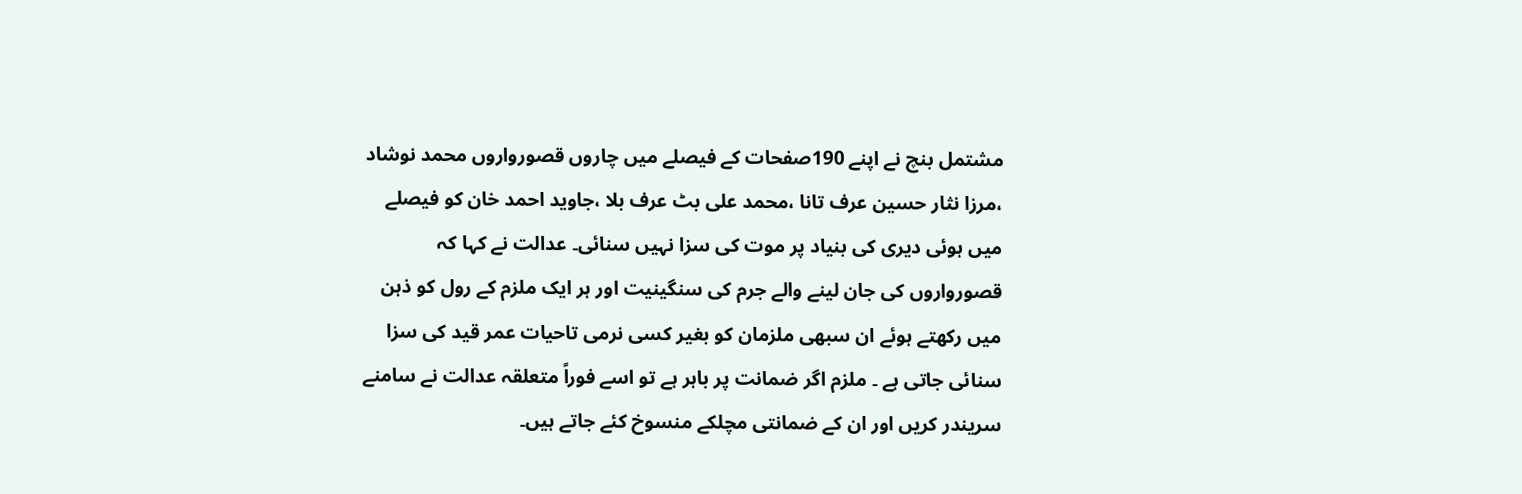مشتمل بنچ نے اپنے 190صفحات کے فیصلے میں چاروں قصورواروں محمد نوشاد ،مرزا نثار حسین عرف تانا ،محمد علی بٹ عرف بلا ،جاوید احمد خان کو فیصلے میں ہوئی دیری کی بنیاد پر موت کی سزا نہیں سنائی۔ عدالت نے کہا کہ قصورواروں کی جان لینے والے جرم کی سنگینیت اور ہر ایک ملزم کے رول کو ذہن میں رکھتے ہوئے ان سبھی ملزمان کو بغیر کسی نرمی تاحیات عمر قید کی سزا سنائی جاتی ہے ۔ ملزم اگر ضمانت پر باہر ہے تو اسے فوراً متعلقہ عدالت نے سامنے سریندر کریں اور ان کے ضمانتی مچلکے منسوخ کئے جاتے ہیں۔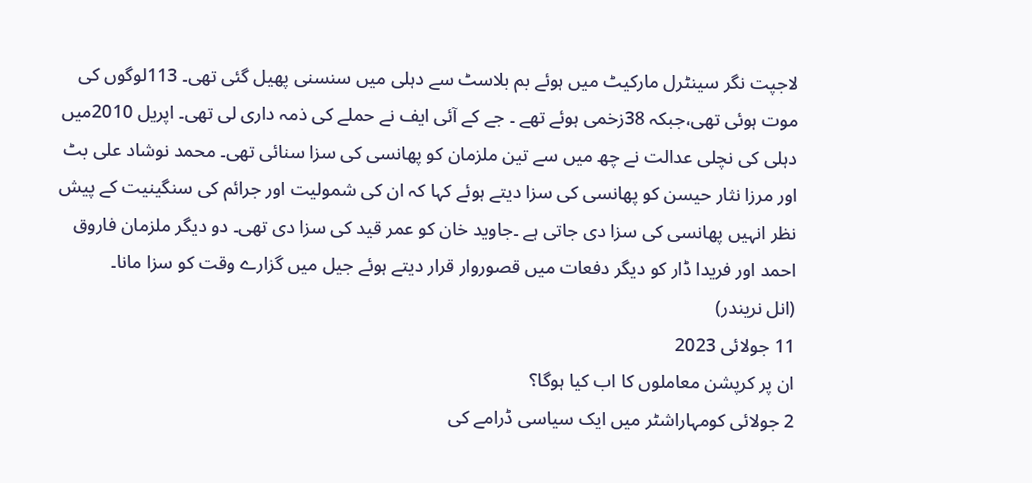لاجپت نگر سینٹرل مارکیٹ میں ہوئے بم بلاسٹ سے دہلی میں سنسنی پھیل گئی تھی۔ 113لوگوں کی موت ہوئی تھی،جبکہ 38زخمی ہوئے تھے ۔ جے کے آئی ایف نے حملے کی ذمہ داری لی تھی۔ اپریل 2010میں دہلی کی نچلی عدالت نے چھ میں سے تین ملزمان کو پھانسی کی سزا سنائی تھی۔ محمد نوشاد علی بٹ اور مرزا نثار حیسن کو پھانسی کی سزا دیتے ہوئے کہا کہ ان کی شمولیت اور جرائم کی سنگینیت کے پیش نظر انہیں پھانسی کی سزا دی جاتی ہے ۔جاوید خان کو عمر قید کی سزا دی تھی۔ دو دیگر ملزمان فاروق احمد اور فریدا ڈار کو دیگر دفعات میں قصوروار قرار دیتے ہوئے جیل میں گزارے وقت کو سزا مانا۔
(انل نریندر)
11 جولائی 2023
ان پر کرپشن معاملوں کا اب کیا ہوگا؟
2 جولائی کومہاراشٹر میں ایک سیاسی ڈرامے کی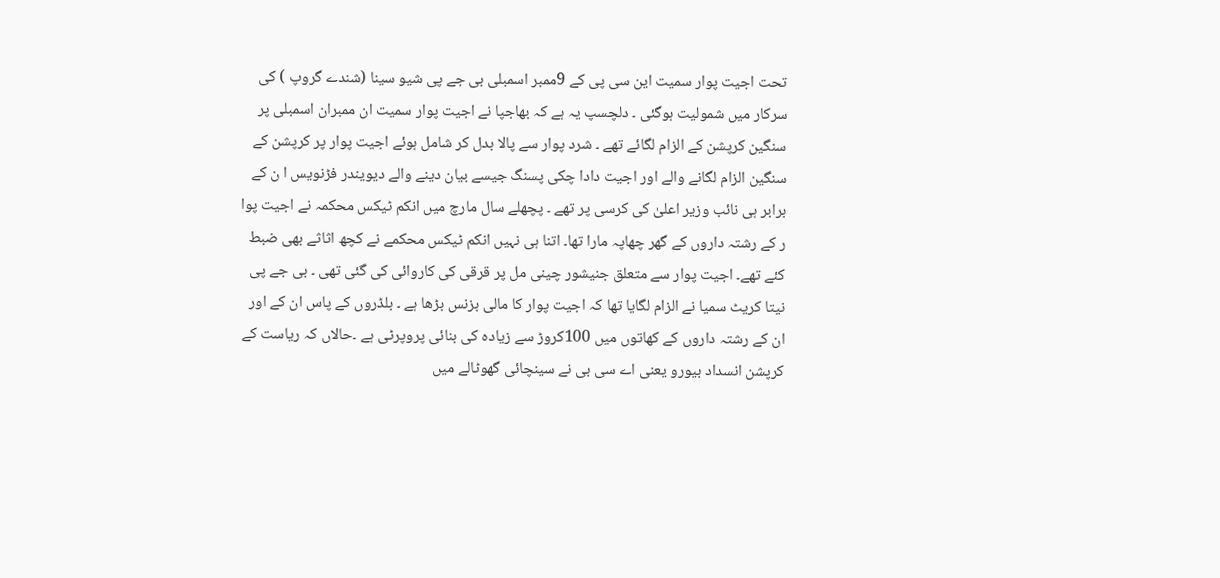تحت اجیت پوار سمیت این سی پی کے 9ممبر اسمبلی بی جے پی شیو سینا (شندے گروپ ) کی سرکار میں شمولیت ہوگئی ۔ دلچسپ یہ ہے کہ بھاجپا نے اجیت پوار سمیت ان ممبران اسمبلی پر سنگین کرپشن کے الزام لگائے تھے ۔ شرد پوار سے پالا بدل کر شامل ہوئے اجیت پوار پر کرپشن کے سنگین الزام لگانے والے اور اجیت دادا چکی پسنگ جیسے بیان دینے والے دیویندر فڑنویس ا ن کے برابر ہی نائب وزیر اعلیٰ کی کرسی پر تھے ۔ پچھلے سال مارچ میں انکم ٹیکس محکمہ نے اجیت پوا ر کے رشتہ داروں کے گھر چھاپہ مارا تھا۔ اتنا ہی نہیں انکم ٹیکس محکمے نے کچھ اثاثے بھی ضبط کئے تھے۔ اجیت پوار سے متعلق جنیشور چینی مل پر قرقی کی کاروائی کی گئی تھی ۔ بی جے پی نیتا کریٹ سمیا نے الزام لگایا تھا کہ اجیت پوار کا مالی بزنس بڑھا ہے ۔ بلڈروں کے پاس ان کے اور ان کے رشتہ داروں کے کھاتوں میں 100کروڑ سے زیادہ کی بنائی پروپرٹی ہے ۔حالاں کہ ریاست کے کرپشن انسداد بیورو یعنی اے سی بی نے سینچائی گھوٹالے میں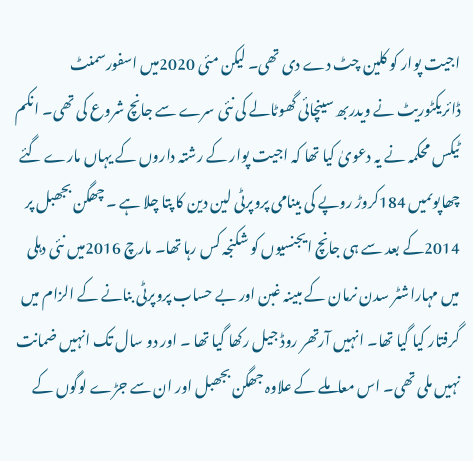اجیت پوار کو کلین چٹ دے دی تھی۔ لیکن مئی 2020میں اسفورسمنٹ ڈائریکٹوریٹ نے ویدربھ سینچائی گھوٹالے کی نئی سرے سے جانچ شروع کی تھی۔ انکم ٹیکس محکمہ نے یہ دعویٰ کیا تھا کہ اجیت پوار کے رشتہ داروں کے یہاں مارے گئے چھاپوںمیں 184کروڑ روپے کی بینامی پروپرٹی لین دین کا پتا چلا ہے ۔ چھگن بجھبل پر 2014کے بعد سے ہی جانچ ایجنسیوں کو شکنجہ کس رہا تھا۔ مارچ 2016میں نئی دہلی میں مہاراشٹر سدن نرمان کے مبینہ غبن اور بے حساب پروپرٹی بنانے کے الزام میں گرفتار کیا گیا تھا۔ انہیں آرتھر روڈ جیل رکھا گیا تھا ۔ اور دو سال تک انہیں ضمانت نہیں ملی تھی۔ اس معاملے کے علاوہ جھگن بجھبل اور ان سے جڑے لوگوں کے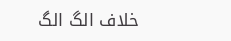خلاف الگ الگ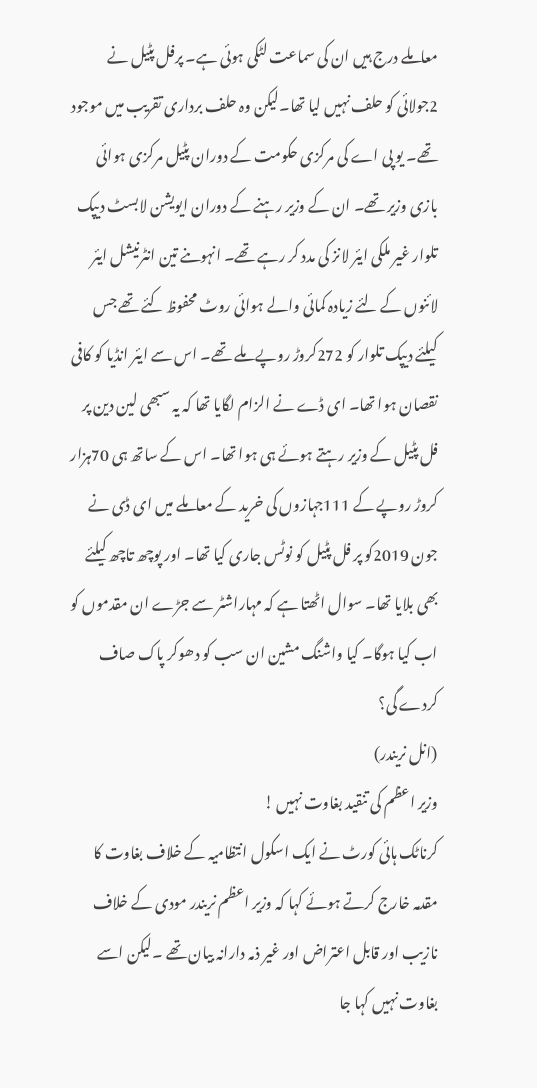معاملے درج ہیں ان کی سماعت لٹکی ہوئی ہے۔ پرفل پٹیل نے 2جولائی کو حلف نہیں لیا تھا۔لیکن وہ حلف برداری تقریب میں موجود تھے۔ یو پی اے کی مرکزی حکومت کے دوران پٹیل مرکزی ہوائی بازی وزیر تھے۔ ان کے وزیر رہنے کے دوران ایویشن لابسٹ دیپک تلوار غیر ملکی ایئر لانز کی مدد کر رہے تھے۔ انہوںنے تین انٹرنیشل ایئر لائنوں کے لئے زیادہ کمائی والے ہوائی روٹ محفوظ کئے تھے جس کیلئے دیپک تلوار کو 272کروڑ روپے ملے تھے۔ اس سے ایئر انڈیا کو کافی نقصان ہوا تھا۔ ای ڈے نے الزام لگایا تھا کہ یہ سبھی لین دین پر فل پٹیل کے وزیر رہتے ہوئے ہی ہوا تھا۔ اس کے ساتھ ہی 70ہزار کروڑ روپے کے 111جہازوں کی خرید کے معاملے میں ای ڈی نے جون 2019کو پر فل پٹیل کو نوٹس جاری کیا تھا۔ اور پوچھ تاچھ کیلئے بھی بلایا تھا۔ سوال اٹھتا ہے کہ مہاراشٹر سے جڑے ان مقدموں کو اب کیا ہوگا۔ کیا واشنگ مشین ان سب کو دھوکر پاک صاف کردے گی؟
(انل نریندر)
وزیر اعظم کی تنقید بغاوت نہیں !
کرناٹک ہائی کورٹ نے ایک اسکول انتظامیہ کے خلاف بغاوت کا مقدمہ خارج کرتے ہوئے کہا کہ وزیر اعظم نریندر مودی کے خلاف نازیب اور قابل اعتراض اور غیر ذمہ دارانہ بیان تھے ۔لیکن اسے بغاوت نہیں کہا جا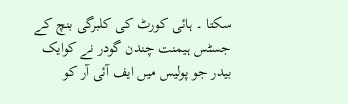سکتا ۔ ہائی کورٹ کی کلبرگی بنچ کے جسٹس ہیمنت چندن گودر نے کوایک بیدر جو پولیس میں ایف آئی آر کو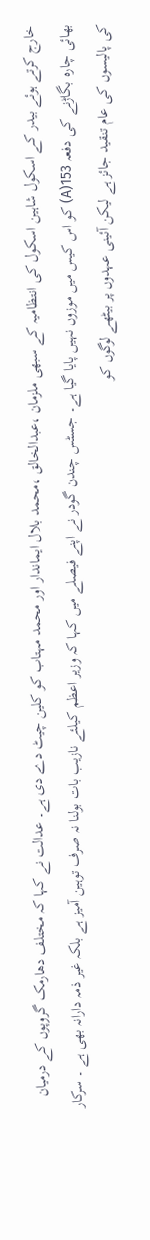خارج کرتے ہوئے بیدر کے اسکول شاہین اسکول کی انتظامیہ کے سبھی ملزمان ،عبدالخالق ،محمد بلال ایماندار اور محمد مہتاب کو کلین چیٹ دے دی ہے۔ عدالت نے کہا کہ مختلف دھارمک گروپوں کے درمیان بھائی چارہ بگاڑنے کی دفعہ 153(A) کو اس کیس میں موزوں نہیں پایا گیا ہے۔ جسٹس چندن گودر نے اپنے فیصلے میں کہا کہ وزیر اعظم کیلئے نازیب بات بولنا نہ صرف توہین آمیز ہے بلکہ غیر ذمہ دارانہ بھی ہے ۔ سرکار کی پالیسوں کی عام تنقید جائز ہے لیکن آئینی عہدوں پر بیٹھے لوگوں کو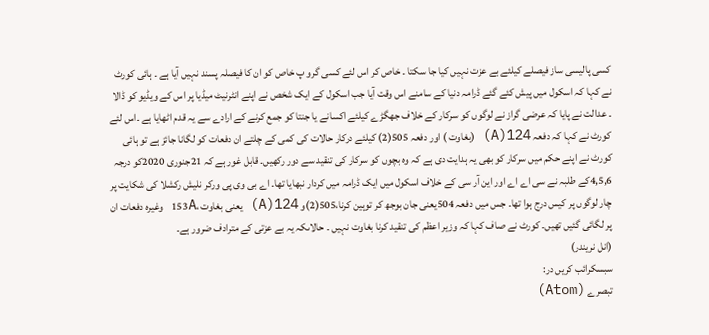کسی پالیسی ساز فیصلے کیلئے بے عزت نہیں کیا جا سکتا ۔ خاص کر اس لئے کسی گرو پ خاص کو ان کا فیصلہ پسند نہیں آیا ہے ۔ ہائی کورٹ نے کہا کہ اسکول میں پیش کئے گئے ڈرامہ دنیا کے سامنے اس وقت آیا جب اسکول کے ایک شخص نے اپنے انٹرنیٹ میڈیا پر اس کے ویڈیو کو ڈالا ۔ عدالت نے پایا کہ عرضی گراز نے لوگوں کو سرکار کے خلاف جھگڑے کیلئے اکسانے یا جنتا کو جمع کرنے کے ارادے سے یہ قدم اٹھایا ہے ۔اس لئے کورٹ نے کہا کہ دفعہ 124(A) (بغاوت ) اور دفعہ 505(2) کیلئے درکار حالات کی کمی کے چلتے ان دفعات کو لگانا جائز ہے تو ہائی کورٹ نے اپنے حکم میں سرکار کو بھی یہ ہدایت دی ہے کہ وہ بچوں کو سرکار کی تنقید سے دور رکھیں۔ قابل غور ہے کہ 21جنوری 2020کو درجہ 4,5,6کے طلبہ نے سی اے اے اور این آر سی کے خلاف اسکول میں ایک ڈرامہ میں کردار نبھایا تھا۔ اے بی وی پی ورکر نلیش رکشلا کی شکایت پر چار لوگوں پر کیس درج ہوا تھا۔ جس میں دفعہ 504یعنی جان بوجھ کر توہین کرنا،505(2)و 124(A) یعنی بغاوت ،153A وغیرہ دفعات ان پر لگائی گئیں تھیں۔ کورٹ نے صاف کہا کہ وزیر اعظم کی تنقید کرنا بغاوت نہیں ۔ حالاںکہ یہ بے عزتی کے مترادف ضرور ہے۔
(انل نریندر)
سبسکرائب کریں در:
تبصرے (Atom)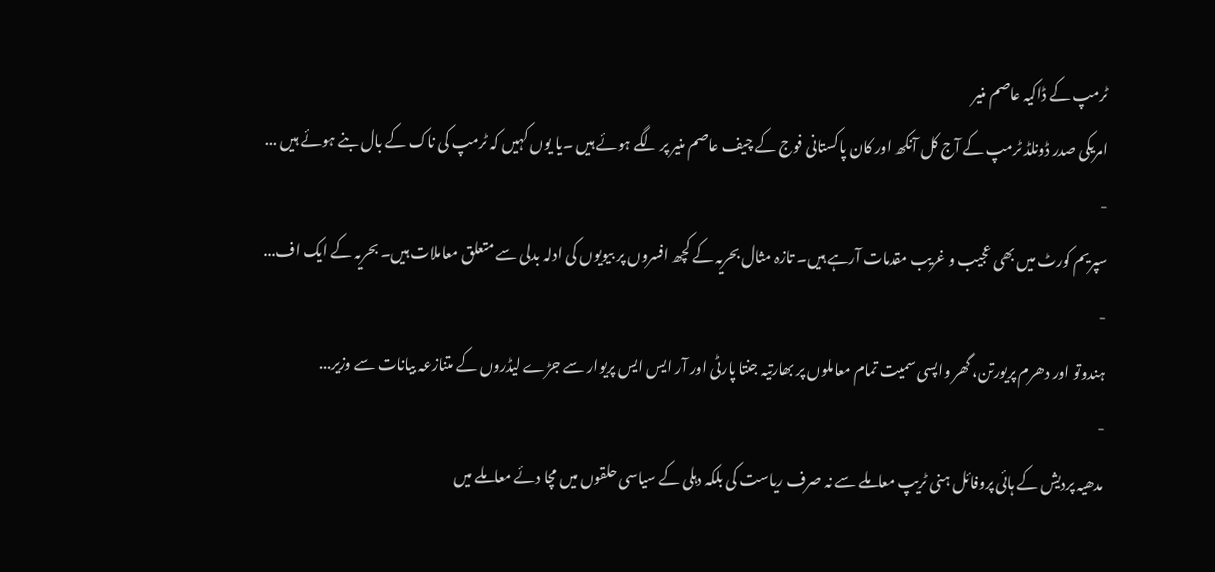ٹرمپ کے ڈاکیہ عاصم منیر
امریکی صدر ڈونلڈ ٹرمپ کے آج کل آنکھ اور کان پاکستانی فوج کے چیف عاصم منیر پر لگے ہوئے ہیں ۔یا یوں کہیں کہ ٹرمپ کی ناک کے بال بنے ہوئے ہیں ...
-
سپریم کورٹ میں بھی عجیب و غریب مقدمات آرہے ہیں۔ تازہ مثال بحریہ کے کچھ افسروں پر بیویوں کی ادلہ بدلی سے متعلق معاملات ہیں۔ بحریہ کے ایک اف...
-
ہندوتو اور دھرم پریورتن، گھر واپسی سمیت تمام معاملوں پر بھارتیہ جنتا پارٹی اور آر ایس ایس پریوار سے جڑے لیڈروں کے متنازعہ بیانات سے وزیر...
-
مدھیہ پردیش کے ہائی پروفائل ہنی ٹریپ معاملے سے نہ صرف ریاست کی بلکہ دہلی کے سیاسی حلقوں میں مچا دئے معاملے میں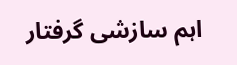اہم سازشی گرفتار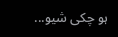ہو چکی شیو...